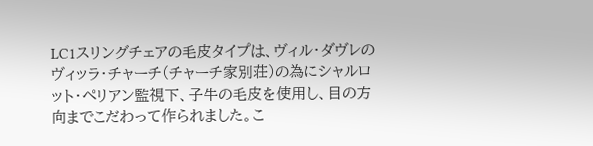LC1スリングチェアの毛皮タイプは、ヴィル・ダヴレのヴィッラ・チャーチ(チャーチ家別荘)の為にシャルロット・ぺリアン監視下、子牛の毛皮を使用し、目の方向までこだわって作られました。こ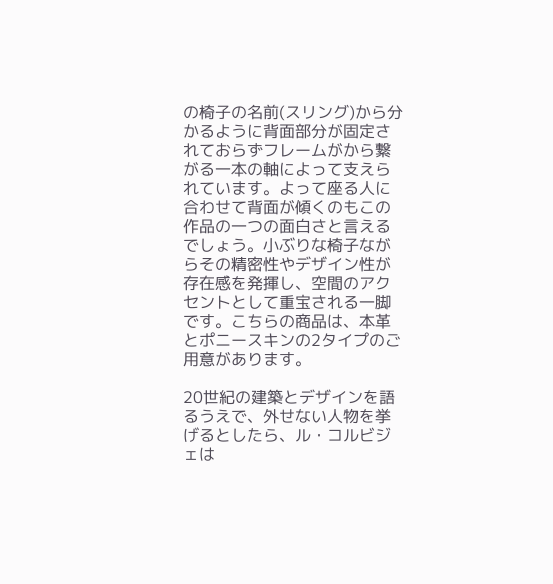の椅子の名前(スリング)から分かるように背面部分が固定されておらずフレームがから繋がる一本の軸によって支えられています。よって座る人に合わせて背面が傾くのもこの作品の一つの面白さと言えるでしょう。小ぶりな椅子ながらその精密性やデザイン性が存在感を発揮し、空間のアクセントとして重宝される一脚です。こちらの商品は、本革とポニースキンの2タイプのご用意があります。

20世紀の建築とデザインを語るうえで、外せない人物を挙げるとしたら、ル・コルビジェは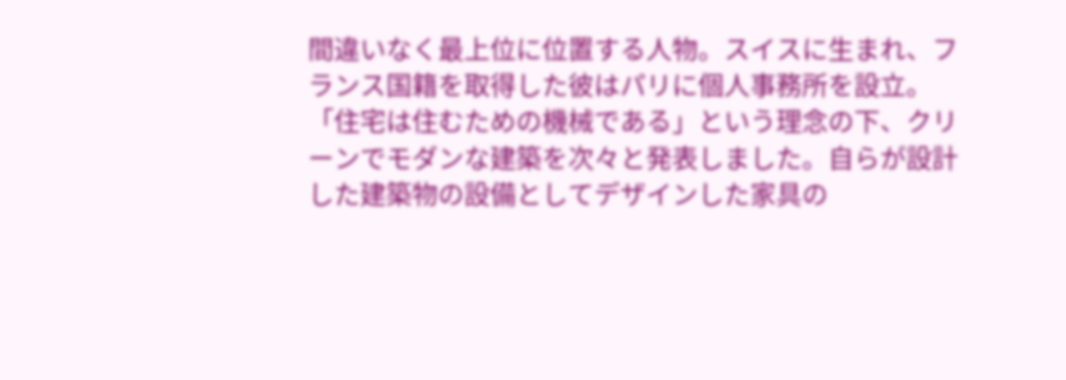間違いなく最上位に位置する人物。スイスに生まれ、フランス国籍を取得した彼はパリに個人事務所を設立。「住宅は住むための機械である」という理念の下、クリーンでモダンな建築を次々と発表しました。自らが設計した建築物の設備としてデザインした家具の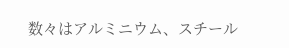数々はアルミニウム、スチール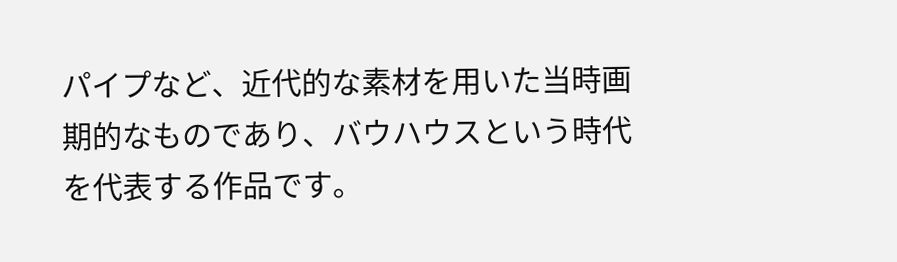パイプなど、近代的な素材を用いた当時画期的なものであり、バウハウスという時代を代表する作品です。